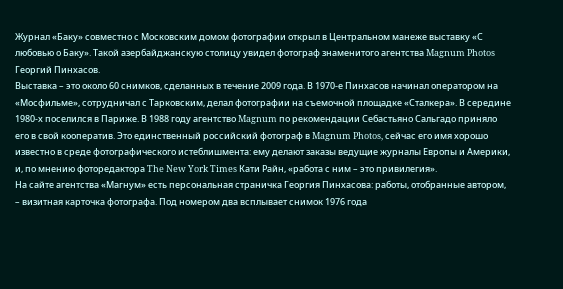Журнал «Баку» совместно с Московским домом фотографии открыл в Центральном манеже выставку «С любовью о Баку». Такой азербайджанскую столицу увидел фотограф знаменитого агентства Magnum Photos Георгий Пинхасов.
Выставка – это около 60 снимков, сделанных в течение 2009 года. В 1970-е Пинхасов начинал оператором на «Мосфильме», сотрудничал с Тарковским, делал фотографии на съемочной площадке «Сталкера». В середине 1980-х поселился в Париже. В 1988 году агентство Magnum по рекомендации Себастьяно Сальгадо приняло его в свой кооператив. Это единственный российский фотограф в Magnum Photos, сейчас его имя хорошо известно в среде фотографического истеблишмента: ему делают заказы ведущие журналы Европы и Америки, и, по мнению фоторедактора The New York Times Кати Райн, «работа с ним – это привилегия».
На сайте агентства «Магнум» есть персональная страничка Георгия Пинхасова: работы, отобранные автором, – визитная карточка фотографа. Под номером два всплывает снимок 1976 года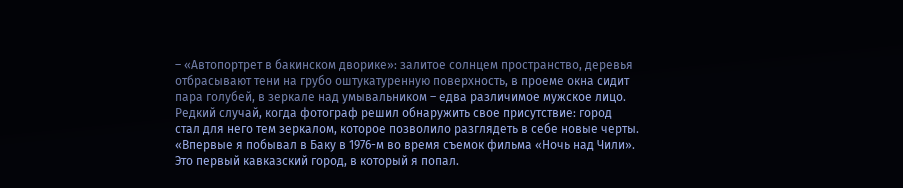– «Автопортрет в бакинском дворике»: залитое солнцем пространство, деревья отбрасывают тени на грубо оштукатуренную поверхность, в проеме окна сидит пара голубей, в зеркале над умывальником – едва различимое мужское лицо. Редкий случай, когда фотограф решил обнаружить свое присутствие: город стал для него тем зеркалом, которое позволило разглядеть в себе новые черты. «Впервые я побывал в Баку в 1976-м во время съемок фильма «Ночь над Чили». Это первый кавказский город, в который я попал.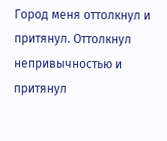Город меня оттолкнул и притянул. Оттолкнул непривычностью и притянул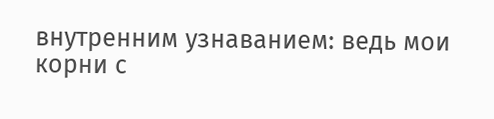внутренним узнаванием: ведь мои корни с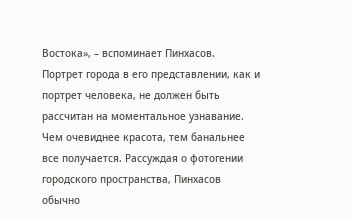Востока», – вспоминает Пинхасов.
Портрет города в его представлении, как и портрет человека, не должен быть рассчитан на моментальное узнавание. Чем очевиднее красота, тем банальнее все получается. Рассуждая о фотогении городского пространства, Пинхасов обычно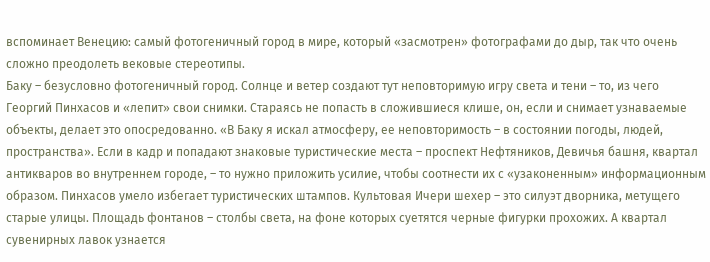вспоминает Венецию: самый фотогеничный город в мире, который «засмотрен» фотографами до дыр, так что очень сложно преодолеть вековые стереотипы.
Баку – безусловно фотогеничный город. Солнце и ветер создают тут неповторимую игру света и тени – то, из чего Георгий Пинхасов и «лепит» свои снимки. Стараясь не попасть в сложившиеся клише, он, если и снимает узнаваемые объекты, делает это опосредованно. «В Баку я искал атмосферу, ее неповторимость – в состоянии погоды, людей, пространства». Если в кадр и попадают знаковые туристические места – проспект Нефтяников, Девичья башня, квартал антикваров во внутреннем городе, – то нужно приложить усилие, чтобы соотнести их с «узаконенным» информационным образом. Пинхасов умело избегает туристических штампов. Культовая Ичeри шехер – это силуэт дворника, метущего старые улицы. Площадь фонтанов – столбы света, на фоне которых суетятся черные фигурки прохожих. А квартал сувенирных лавок узнается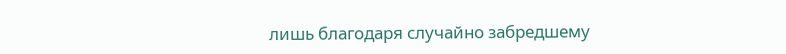лишь благодаря случайно забредшему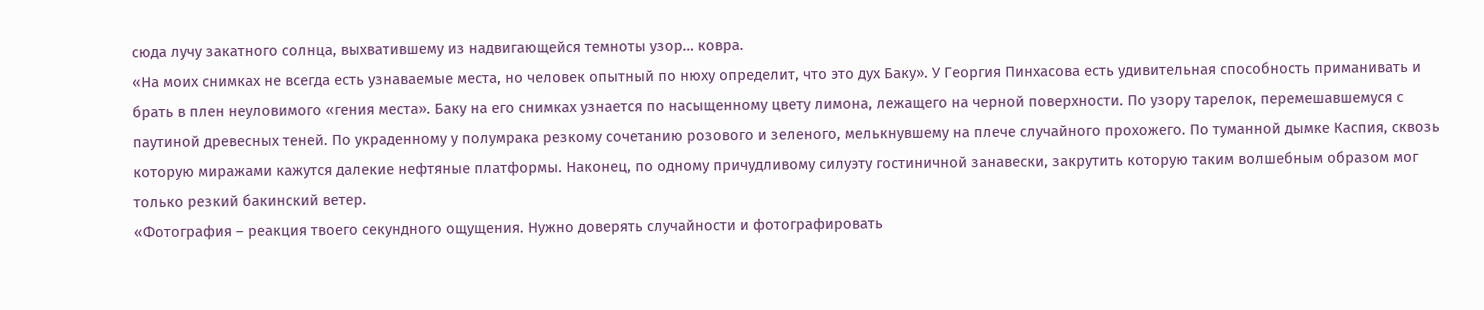сюда лучу закатного солнца, выхватившему из надвигающейся темноты узор… ковра.
«На моих снимках не всегда есть узнаваемые места, но человек опытный по нюху определит, что это дух Баку». У Георгия Пинхасова есть удивительная способность приманивать и брать в плен неуловимого «гения места». Баку на его снимках узнается по насыщенному цвету лимона, лежащего на черной поверхности. По узору тарелок, перемешавшемуся с паутиной древесных теней. По украденному у полумрака резкому сочетанию розового и зеленого, мелькнувшему на плече случайного прохожего. По туманной дымке Каспия, сквозь которую миражами кажутся далекие нефтяные платформы. Наконец, по одному причудливому силуэту гостиничной занавески, закрутить которую таким волшебным образом мог только резкий бакинский ветер.
«Фотография – реакция твоего секундного ощущения. Нужно доверять случайности и фотографировать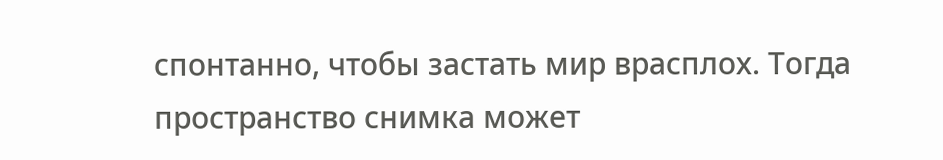спонтанно, чтобы застать мир врасплох. Тогда пространство снимка может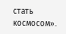стать космосом».